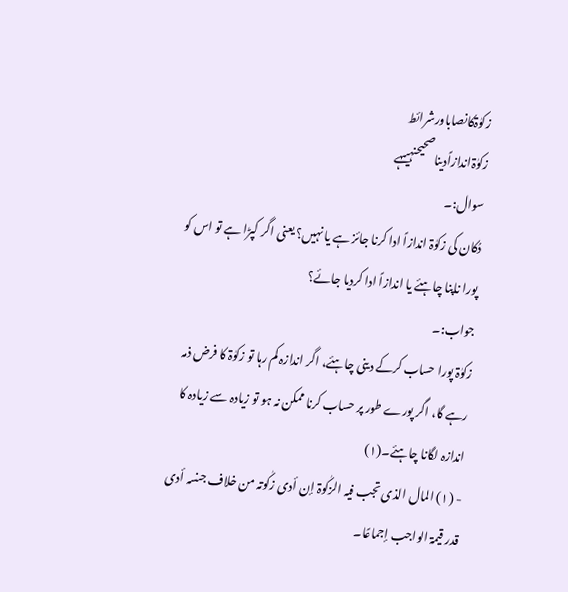زکوٰۃکانصاباورشرائط
زکوٰۃاندازاًدیناصحیحنہیںہے
سوال:۔
دُکان کی زکوٰۃ اندازاً ادا کرنا جائز ہے یا نہیں؟ یعنی اگر کپڑا ہے تو اس کو پورا ناپنا چاہئے یا اندازاً ادا کردیا جائے؟
جواب:۔
زکوٰۃ پورا حساب کرکے دینی چاہئے، اگر اندازہ کم رہا تو زکوٰۃ کا فرض ذمہ رہے گا، اگر پورے طور پر حساب کرنا ممکن نہ ہو تو زیادہ سے زیادہ کا اندازہ لگانا چاہئے۔(۱)
- (۱) المال الذی تجب فیہ الزکٰوۃ إن أدی زکٰوتہ من خلاف جنسہ أدی قدر قیمۃ الواجب إجماعًا۔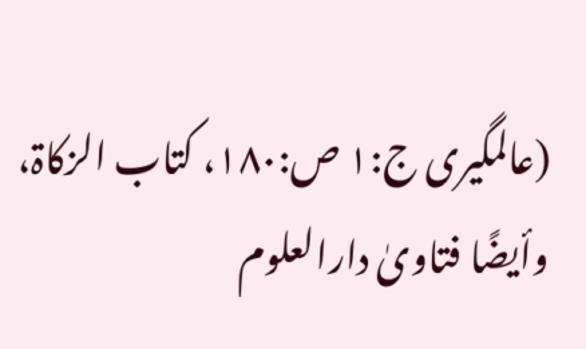(عالمگیری ج:۱ ص:۱۸۰، کتاب الزکاۃ، وأیضًا فتاویٰ دارالعلوم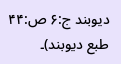دیوبند ج:۶ ص:۴۴ طبع دیوبند)۔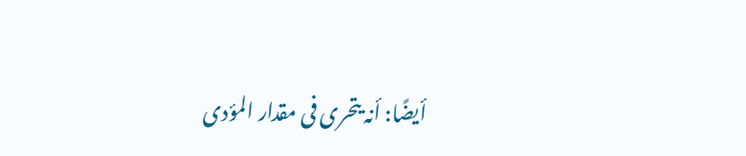أیضًا: أنہ یتحری فی مقدار المؤدی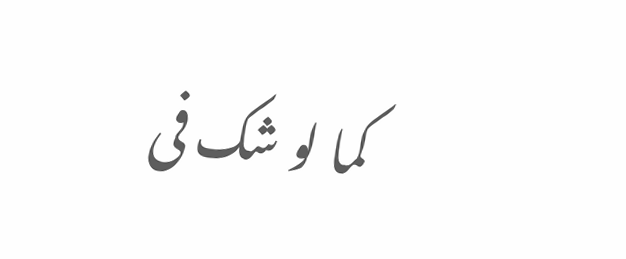کما لو شک فی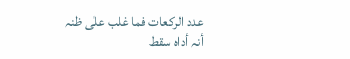عدد الرکعات فما غلب علٰی ظنہ أنہ أداہ سقط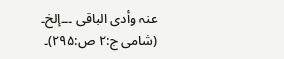عنہ وأدی الباقی ۔۔۔إلخ۔ (شامی ج:۲ ص:۲۹۵)۔